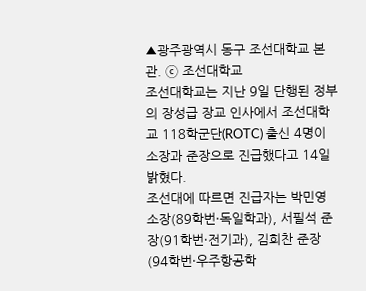▲광주광역시 동구 조선대학교 본관. ⓒ 조선대학교
조선대학교는 지난 9일 단행된 정부의 장성급 장교 인사에서 조선대학교 118학군단(ROTC) 출신 4명이 소장과 준장으로 진급했다고 14일 밝혔다.
조선대에 따르면 진급자는 박민영 소장(89학번·독일학과), 서필석 준장(91학번·전기과), 김희찬 준장(94학번·우주항공학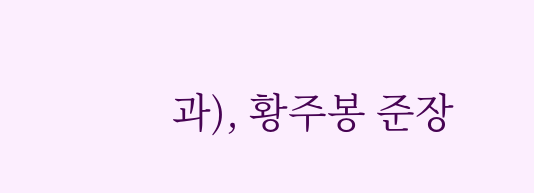과), 황주봉 준장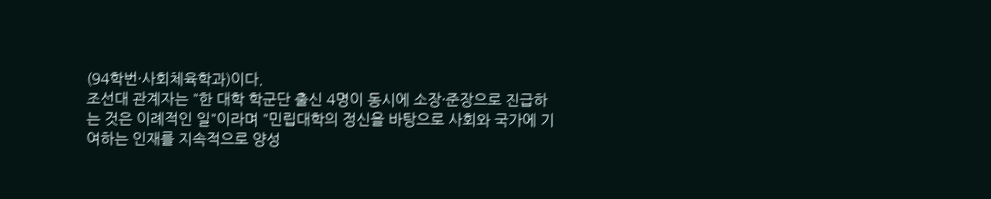(94학번·사회체육학과)이다.
조선대 관계자는 "한 대학 학군단 출신 4명이 동시에 소장·준장으로 진급하는 것은 이례적인 일"이라며 "민립대학의 정신을 바탕으로 사회와 국가에 기여하는 인재를 지속적으로 양성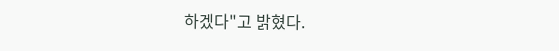하겠다"고 밝혔다.